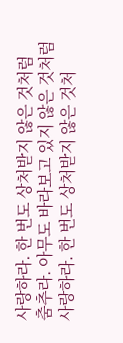사랑하라. 한 번도 상처받지 않은 것처럼
춤추라. 아무도 바라보고 있지 않은 것처럼
사랑하라. 한 번도 상처받지 않은 것처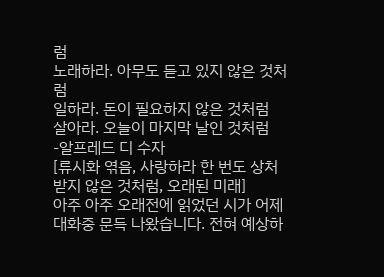럼
노래하라. 아무도 듣고 있지 않은 것처럼
일하라. 돈이 필요하지 않은 것처럼
살아라. 오늘이 마지막 날인 것처럼
-알프레드 디 수자
[류시화 엮음, 사랑하라 한 번도 상처받지 않은 것처럼, 오래된 미래]
아주 아주 오래전에 읽었던 시가 어제 대화중 문득 나왔습니다. 전혀 예상하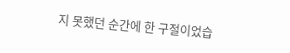지 못했던 순간에 한 구절이었습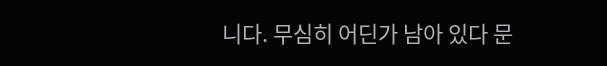니다. 무심히 어딘가 남아 있다 문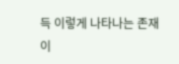득 이렇게 나타나는 존재이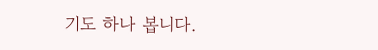기도 하나 봅니다.